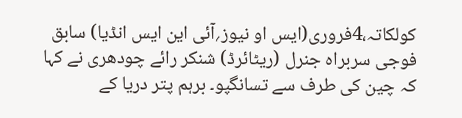کولکاتہ،4فروری(ایس او نیوز؍آئی این ایس انڈیا) سابق فوجی سربراہ جنرل (ریٹائرڈ) شنکر رائے چودھری نے کہا کہ چین کی طرف سے تسانگپو۔ برہم پتر دریا کے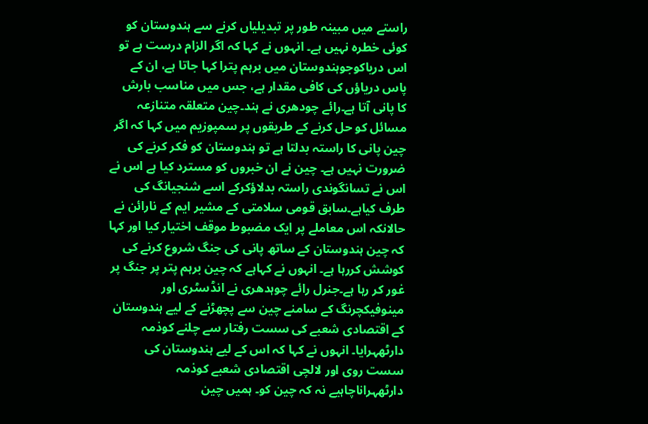راستے میں مبینہ طور پر تبدیلیاں کرنے سے ہندوستان کو کوئی خطرہ نہیں ہے۔ انہوں نے کہا کہ اگر الزام درست ہے تو اس دریاکوجوہندوستان میں برہم پترا کہا جاتا ہے، ان کے پاس دریاؤں کی کافی مقدار ہے، جس میں مناسب بارش کا پانی آتا ہے۔رائے چودھری نے ہند۔چین متعلقہ متنازعہ مسائل کو حل کرنے کے طریقوں پر سمپوزیم میں کہا کہ اگر چین پانی کا راستہ بدلتا ہے تو ہندوستان کو فکر کرنے کی ضرورت نہیں ہے۔ چین نے ان خبروں کو مسترد کیا ہے اس نے اس نے تسانگوندی راستہ بدلاؤکرکے اسے شنجیانگ کی طرف کیاہے۔سابق قومی سلامتی کے مشیر ایم کے نارائن نے حالانکہ اس معاملے پر ایک مضبوط موقف اختیار کیا اور کہا کہ چین ہندوستان کے ساتھ پانی کی جنگ شروع کرنے کی کوشش کررہا ہے۔ انہوں نے کہاہے کہ چین برہم پتر پر جنگ پر غور کر رہا ہے۔جنرل رائے چوہدھری نے انڈسٹری اور مینوفیکچرنگ کے سامنے چین سے پچھڑنے کے لیے ہندوستان کے اقتصادی شعبے کی سست رفتار سے چلنے کوذمہ دارٹھہرایا۔ انہوں نے کہا کہ اس کے لیے ہندوستان کی سست روی اور لالچی اقتصادی شعبے کوذمہ دارٹھہراناچاہیے نہ کہ چین کو۔ ہمیں چین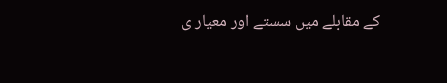کے مقابلے میں سستے اور معیار ی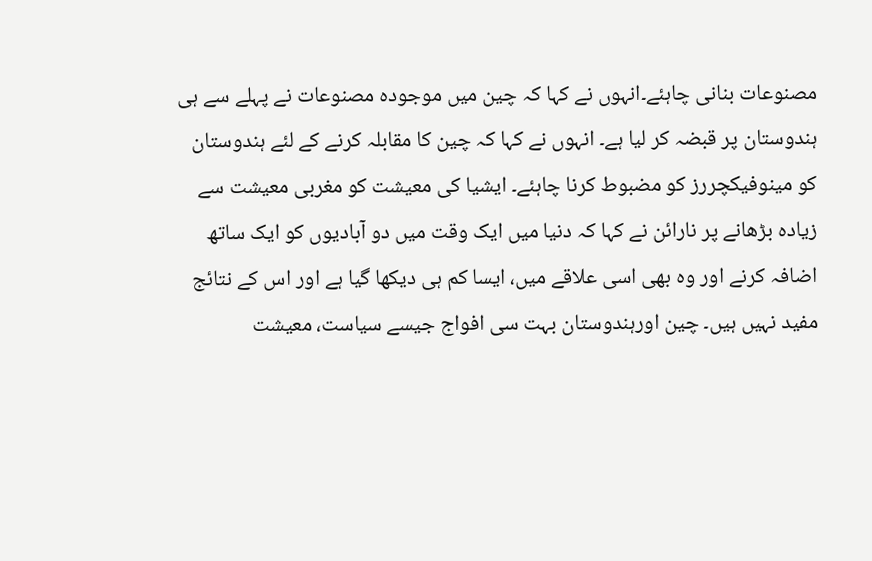مصنوعات بنانی چاہئے۔انہوں نے کہا کہ چین میں موجودہ مصنوعات نے پہلے سے ہی ہندوستان پر قبضہ کر لیا ہے۔ انہوں نے کہا کہ چین کا مقابلہ کرنے کے لئے ہندوستان کو مینوفیکچررز کو مضبوط کرنا چاہئے۔ ایشیا کی معیشت کو مغربی معیشت سے زیادہ بڑھانے پر نارائن نے کہا کہ دنیا میں ایک وقت میں دو آبادیوں کو ایک ساتھ اضافہ کرنے اور وہ بھی اسی علاقے میں، ایسا کم ہی دیکھا گیا ہے اور اس کے نتائج مفید نہیں ہیں۔ چین اورہندوستان بہت سی افواج جیسے سیاست، معیشت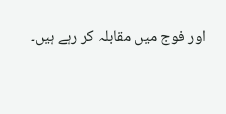اور فوج میں مقابلہ کر رہے ہیں۔